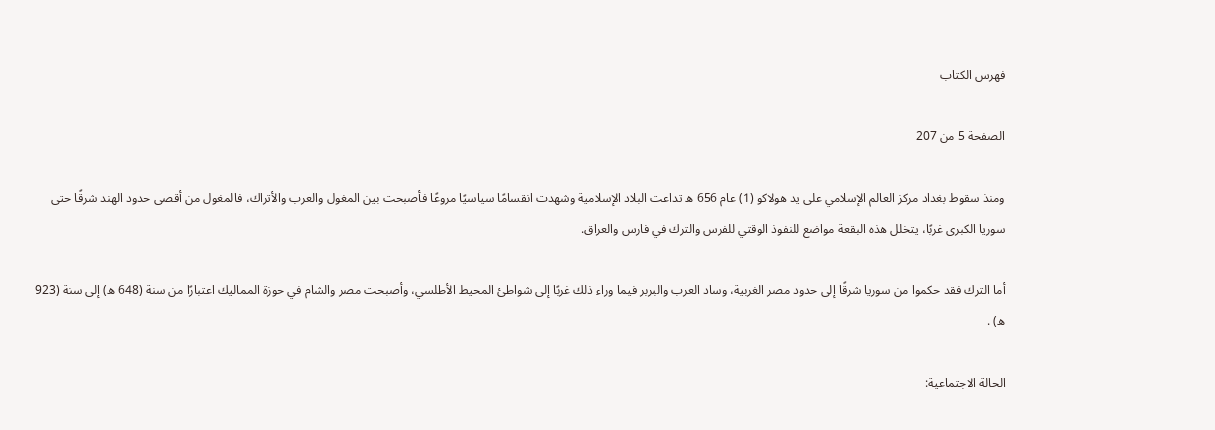فهرس الكتاب

الصفحة 5 من 207

ومنذ سقوط بغداد مركز العالم الإسلامي على يد هولاكو (1) عام 656 ه تداعت البلاد الإسلامية وشهدت انقسامًا سياسيًا مروعًا فأصبحت بين المغول والعرب والأتراك، فالمغول من أقصى حدود الهند شرقًا حتى سوريا الكبرى غربًا، يتخلل هذه البقعة مواضع للنفوذ الوقتي للفرس والترك في فارس والعراق.

أما الترك فقد حكموا من سوريا شرقًا إلى حدود مصر الغربية، وساد العرب والبربر فيما وراء ذلك غربًا إلى شواطئ المحيط الأطلسي، وأصبحت مصر والشام في حوزة المماليك اعتبارًا من سنة (648 ه) إلى سنة (923 ه) .

الحالة الاجتماعية: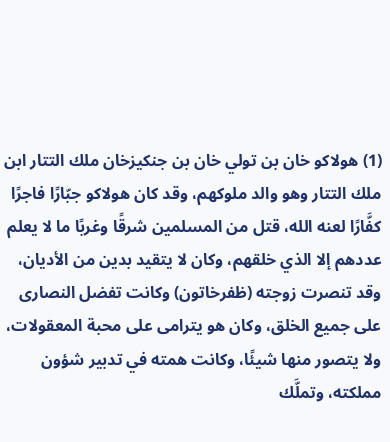(1) هولاكو خان بن تولي خان بن جنكيزخان ملك التتار ابن ملك التتار وهو والد ملوكهم، وقد كان هولاكو جبّارًا فاجرًا كفَّارًا لعنه الله، قتل من المسلمين شرقًا وغربًا ما لا يعلم عددهم إلا الذي خلقهم، وكان لا يتقيد بدين من الأديان، وقد تنصرت زوجته (ظفرخاتون) وكانت تفضل النصارى على جميع الخلق، وكان هو يترامى على محبة المعقولات، ولا يتصور منها شيئًا، وكانت همته في تدبير شؤون مملكته، وتملَّك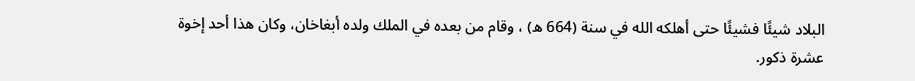البلاد شيئًا فشيئًا حتى أهلكه الله في سنة (664 ه) ، وقام من بعده في الملك ولده أبغاخان، وكان هذا أحد إخوة عشرة ذكور.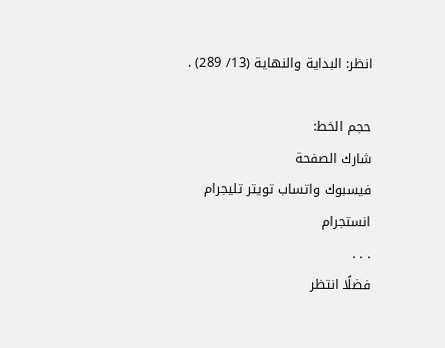انظر: البداية والنهاية (13/ 289) .

حجم الخط:
شارك الصفحة
فيسبوك واتساب تويتر تليجرام انستجرام
. . .
فضلًا انتظر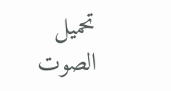تحميل الصوت